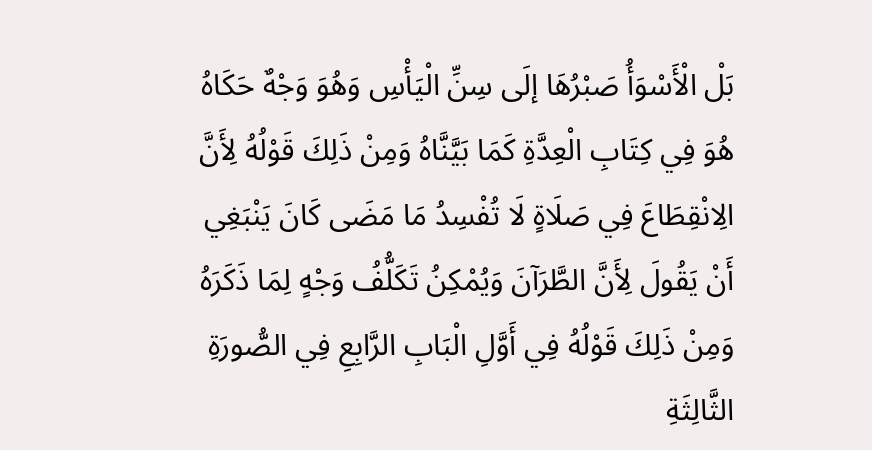بَلْ الْأَسْوَأُ صَبْرُهَا إلَى سِنِّ الْيَأْسِ وَهُوَ وَجْهٌ حَكَاهُ هُوَ فِي كِتَابِ الْعِدَّةِ كَمَا بَيَّنَّاهُ وَمِنْ ذَلِكَ قَوْلُهُ لِأَنَّ الِانْقِطَاعَ فِي صَلَاةٍ لَا تُفْسِدُ مَا مَضَى كَانَ يَنْبَغِي أَنْ يَقُولَ لِأَنَّ الطَّرَآنَ وَيُمْكِنُ تَكَلُّفُ وَجْهٍ لِمَا ذَكَرَهُ وَمِنْ ذَلِكَ قَوْلُهُ فِي أَوَّلِ الْبَابِ الرَّابِعِ فِي الصُّورَةِ الثَّالِثَةِ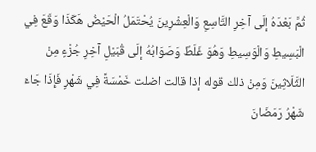ثُمَّ بَعْدَهُ إلَى آخِرِ التَّاسِعِ وَالْعِشْرِينَ يُحْتَمَلُ الْحَيْضُ هَكَذَا وَقَعَ فِي الْبَسِيطِ وَالْوَسِيطِ وَهُوَ غَلَطٌ وَصَوَابُهُ إلَى قُبَيْلِ آخِرِ جُزْءٍ مِنْ الثَّلَاثِينَ وَمِنْ ذلك قوله إذا قالت اضلت خَمْسَةً فِي شَهْرٍ فَإِذَا جَاءَ شَهْرُ رَمَضَانَ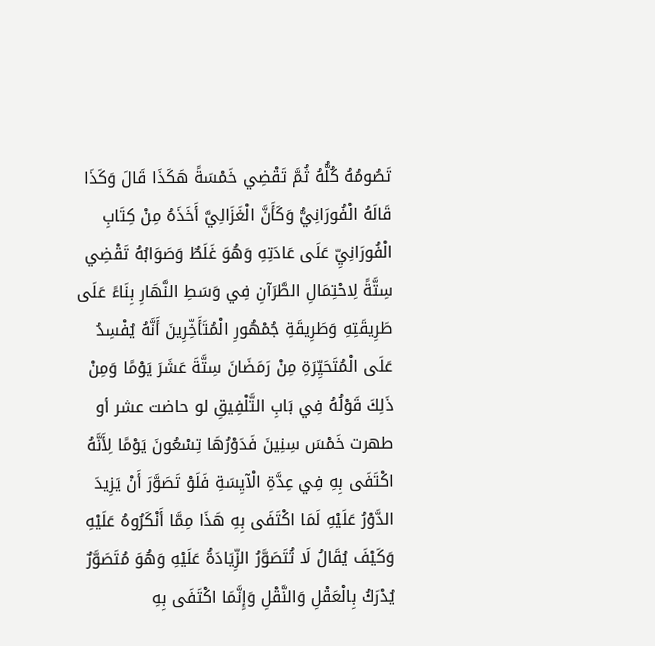تَصُومُهُ كُلُّهُ ثُمَّ تَقْضِي خَمْسَةً هَكَذَا قَالَ وَكَذَا قَالَهُ الْفُورَانِيُّ وَكَأَنَّ الْغَزَالِيَّ أَخَذَهُ مِنْ كِتَابِ الْفُورَانِيِّ عَلَى عَادَتِهِ وَهُوَ غَلَطٌ وَصَوَابُهُ تَقْضِي سِتَّةً لِاحْتِمَالِ الطَّرَآنِ فِي وَسَطِ النَّهَارِ بِنَاءً عَلَى طَرِيقَتِهِ وَطَرِيقَةِ جُمْهُورِ الْمُتَأَخِّرِينَ أَنَّهُ يُفْسِدُ عَلَى الْمُتَحَيِّرَةِ مِنْ رَمَضَانَ سِتَّةَ عَشَرَ يَوْمًا وَمِنْ ذَلِكَ قَوْلُهُ فِي بَابِ التَّلْفِيقِ لو حاضت عشر أو طهرت خَمْسَ سِنِينَ فَدَوْرُهَا تِسْعُونَ يَوْمًا لِأَنَّهُ اكْتَفَى بِهِ فِي عِدَّةِ الْآيِسَةِ فَلَوْ تَصَوَّرَ أَنْ يَزِيدَ الدَّوْرُ عَلَيْهِ لَمَا اكْتَفَى بِهِ هَذَا مِمَّا أَنْكَرُوهُ عَلَيْهِ وَكَيْفَ يُقَالُ لَا تُتَصَوَّرُ الزِّيَادَةُ عَلَيْهِ وَهُوَ مُتَصَوَّرٌ يُدْرَكُ بِالْعَقْلِ وَالنَّقْلِ وَإِنَّمَا اكْتَفَى بِهِ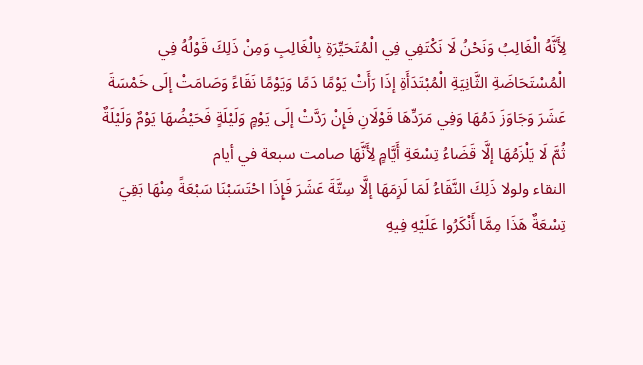لِأَنَّهُ الْغَالِبُ وَنَحْنُ لَا نَكْتَفِي فِي الْمُتَحَيِّرَةِ بِالْغَالِبِ وَمِنْ ذَلِكَ قَوْلُهُ فِي الْمُسْتَحَاضَةِ الثَّانِيَةِ الْمُبْتَدَأَةِ إذَا رَأَتْ يَوْمًا دَمًا وَيَوْمًا نَقَاءً وَصَامَتْ إلَى خَمْسَةَ عَشَرَ وَجَاوَزَ دَمُهَا وَفِي مَرَدِّهَا قَوْلَانِ فَإِنْ رَدَّتْ إلَى يَوْمٍ وَلَيْلَةٍ فَحَيْضُهَا يَوْمٌ وَلَيْلَةٌ ثُمَّ لَا يَلْزَمُهَا إلَّا قَضَاءُ تِسْعَةِ أَيَّامٍ لِأَنَّهَا صامت سبعة في أيام
النقاء ولولا ذَلِكَ النَّقَاءُ لَمَا لَزِمَهَا إلَّا سِتَّةَ عَشَرَ فَإِذَا احْتَسَبْنَا سَبْعَةً مِنْهَا بَقِيَ تِسْعَةٌ هَذَا مِمَّا أَنْكَرُوا عَلَيْهِ فِيهِ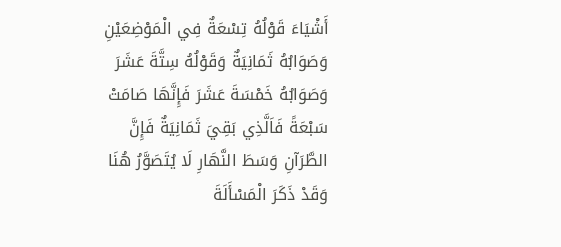أَشْيَاءَ قَوْلُهُ تِسْعَةٌ فِي الْمَوْضِعَيْنِ وَصَوَابُهُ ثَمَانِيَةٌ وَقَوْلُهُ سِتَّةَ عَشَرَ وَصَوَابُهُ خَمْسَةَ عَشَرَ فَإِنَّهَا صَامَتْ سَبْعَةً فَاَلَّذِي بَقِيَ ثَمَانِيَةٌ فَإِنَّ الطَّرَآنِ وَسَطَ النَّهَارِ لَا يُتَصَوَّرُ هُنَا وَقَدْ ذَكَرَ الْمَسْأَلَةَ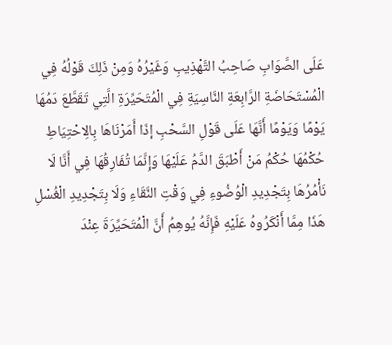عَلَى الصَّوَابِ صَاحِبُ التَّهْذِيبِ وَغَيْرُهُ وَمِنْ ذَلِكَ قَوْلُهُ فِي الْمُسْتَحَاضَةِ الرَّابِعَةِ النَّاسِيَةِ فِي الْمُتَحَيِّرَةِ الَّتِي تَقَطَّعَ دَمُهَا يَوْمًا وَيَوْمًا أَنَّهَا عَلَى قَوْلِ السَّحْبِ إذَا أَمَرْنَاهَا بِالِاحْتِيَاطِ حُكْمُهَا حُكْمُ مَنْ أَطْبَقَ الدَّمُ عَلَيْهَا وَإِنَّمَا تُفَارِقُهَا فِي أَنَّا لَا نَأْمُرُهَا بِتَجْدِيدِ الْوُضُوءِ فِي وَقْتِ النَّقَاءِ وَلَا بِتَجْدِيدِ الْغُسْلِ هَذَا مِمَّا أَنْكَرُوهُ عَلَيْهِ فَإِنَّهُ يُوهِمُ أَنَّ الْمُتَحَيِّرَةَ عِنْدَ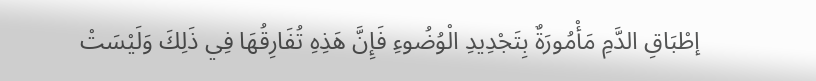إطْبَاقِ الدَّمِ مَأْمُورَةٌ بِتَجْدِيدِ الْوُضُوءِ فَإِنَّ هَذِهِ تُفَارِقُهَا فِي ذَلِكَ وَلَيْسَتْ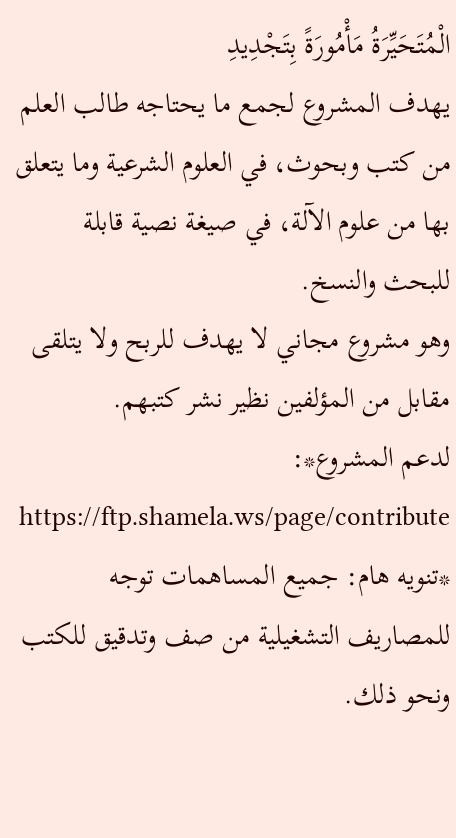الْمُتَحَيِّرَةُ مَأْمُورَةً بِتَجْدِيدِ
يهدف المشروع لجمع ما يحتاجه طالب العلم من كتب وبحوث، في العلوم الشرعية وما يتعلق بها من علوم الآلة، في صيغة نصية قابلة للبحث والنسخ.
وهو مشروع مجاني لا يهدف للربح ولا يتلقى مقابل من المؤلفين نظير نشر كتبهم.
لدعم المشروع*: https://ftp.shamela.ws/page/contribute
*تنويه هام: جميع المساهمات توجه للمصاريف التشغيلية من صف وتدقيق للكتب ونحو ذلك.